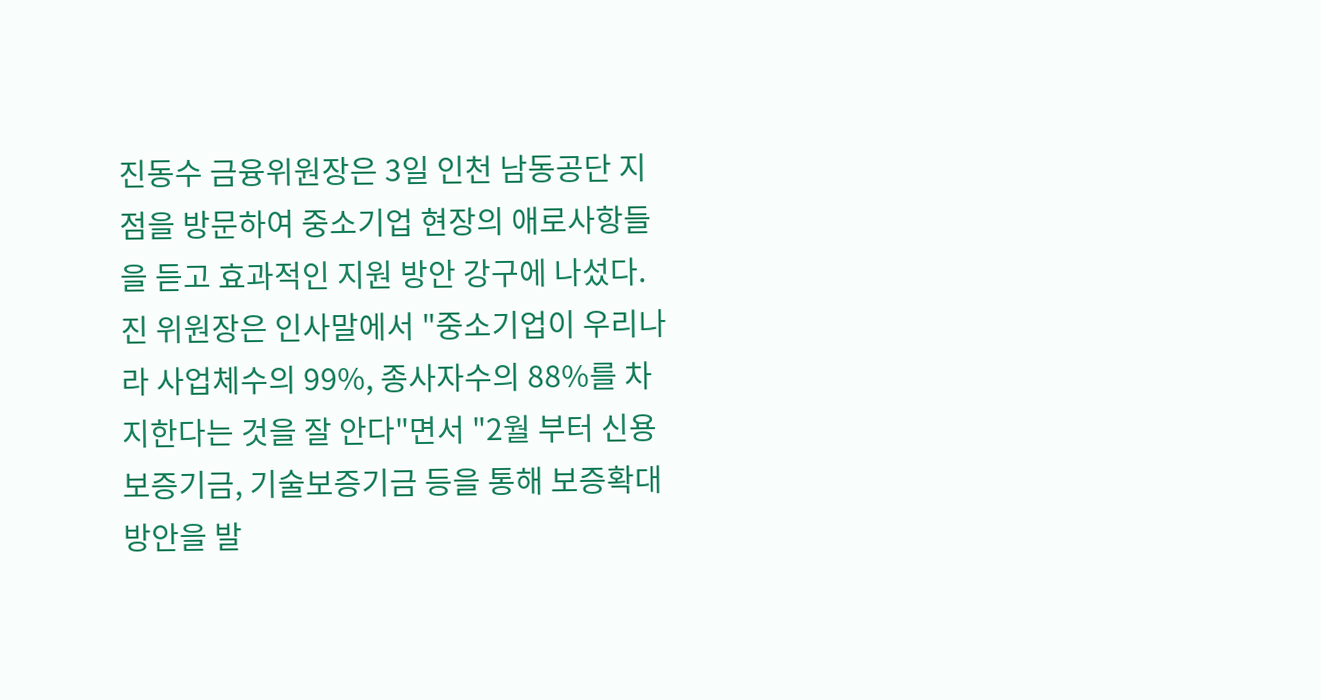진동수 금융위원장은 3일 인천 남동공단 지점을 방문하여 중소기업 현장의 애로사항들을 듣고 효과적인 지원 방안 강구에 나섰다.
진 위원장은 인사말에서 "중소기업이 우리나라 사업체수의 99%, 종사자수의 88%를 차지한다는 것을 잘 안다"면서 "2월 부터 신용보증기금, 기술보증기금 등을 통해 보증확대 방안을 발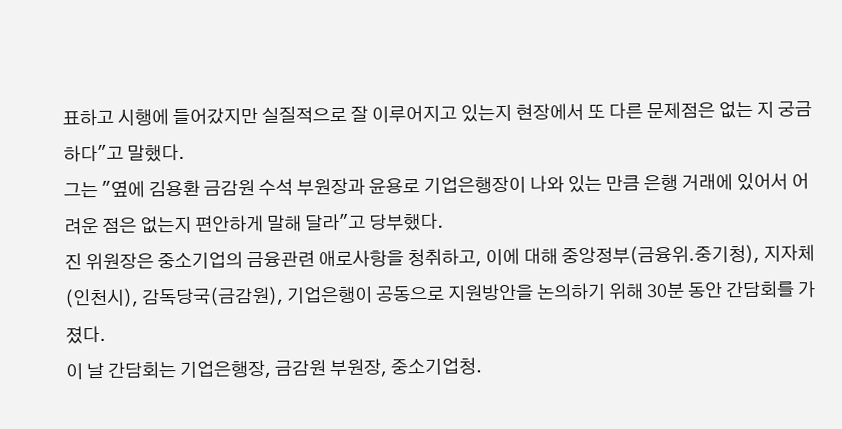표하고 시행에 들어갔지만 실질적으로 잘 이루어지고 있는지 현장에서 또 다른 문제점은 없는 지 궁금하다"고 말했다.
그는 "옆에 김용환 금감원 수석 부원장과 윤용로 기업은행장이 나와 있는 만큼 은행 거래에 있어서 어려운 점은 없는지 편안하게 말해 달라"고 당부했다.
진 위원장은 중소기업의 금융관련 애로사항을 청취하고, 이에 대해 중앙정부(금융위․중기청), 지자체(인천시), 감독당국(금감원), 기업은행이 공동으로 지원방안을 논의하기 위해 30분 동안 간담회를 가졌다.
이 날 간담회는 기업은행장, 금감원 부원장, 중소기업청․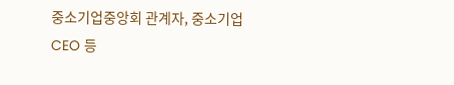중소기업중앙회 관계자, 중소기업 CEO 등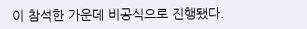이 참석한 가운데 비공식으로 진행됐다.